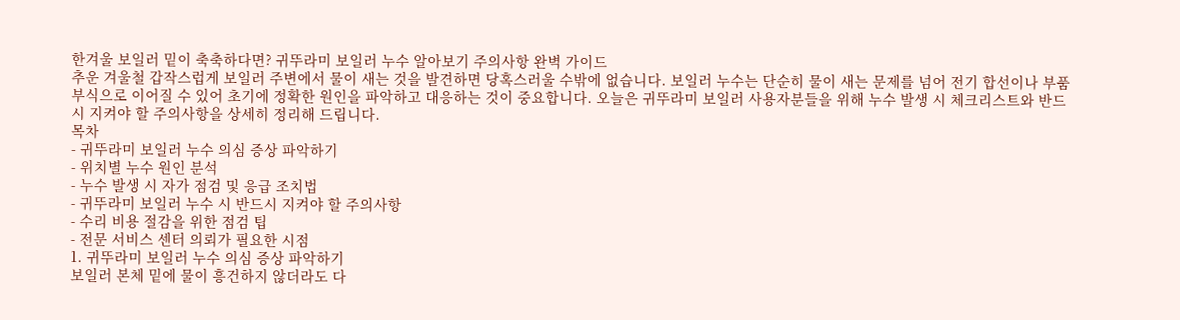한겨울 보일러 밑이 축축하다면? 귀뚜라미 보일러 누수 알아보기 주의사항 완벽 가이드
추운 겨울철 갑작스럽게 보일러 주변에서 물이 새는 것을 발견하면 당혹스러울 수밖에 없습니다. 보일러 누수는 단순히 물이 새는 문제를 넘어 전기 합선이나 부품 부식으로 이어질 수 있어 초기에 정확한 원인을 파악하고 대응하는 것이 중요합니다. 오늘은 귀뚜라미 보일러 사용자분들을 위해 누수 발생 시 체크리스트와 반드시 지켜야 할 주의사항을 상세히 정리해 드립니다.
목차
- 귀뚜라미 보일러 누수 의심 증상 파악하기
- 위치별 누수 원인 분석
- 누수 발생 시 자가 점검 및 응급 조치법
- 귀뚜라미 보일러 누수 시 반드시 지켜야 할 주의사항
- 수리 비용 절감을 위한 점검 팁
- 전문 서비스 센터 의뢰가 필요한 시점
1. 귀뚜라미 보일러 누수 의심 증상 파악하기
보일러 본체 밑에 물이 흥건하지 않더라도 다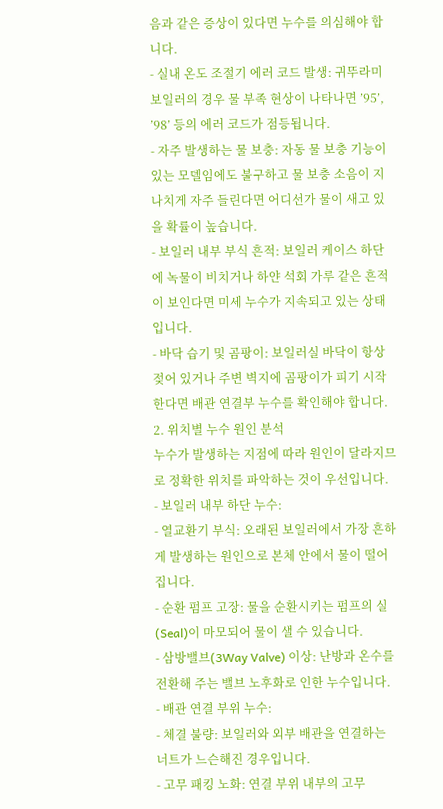음과 같은 증상이 있다면 누수를 의심해야 합니다.
- 실내 온도 조절기 에러 코드 발생: 귀뚜라미 보일러의 경우 물 부족 현상이 나타나면 ’95’, ’98’ 등의 에러 코드가 점등됩니다.
- 자주 발생하는 물 보충: 자동 물 보충 기능이 있는 모델임에도 불구하고 물 보충 소음이 지나치게 자주 들린다면 어디선가 물이 새고 있을 확률이 높습니다.
- 보일러 내부 부식 흔적: 보일러 케이스 하단에 녹물이 비치거나 하얀 석회 가루 같은 흔적이 보인다면 미세 누수가 지속되고 있는 상태입니다.
- 바닥 습기 및 곰팡이: 보일러실 바닥이 항상 젖어 있거나 주변 벽지에 곰팡이가 피기 시작한다면 배관 연결부 누수를 확인해야 합니다.
2. 위치별 누수 원인 분석
누수가 발생하는 지점에 따라 원인이 달라지므로 정확한 위치를 파악하는 것이 우선입니다.
- 보일러 내부 하단 누수:
- 열교환기 부식: 오래된 보일러에서 가장 흔하게 발생하는 원인으로 본체 안에서 물이 떨어집니다.
- 순환 펌프 고장: 물을 순환시키는 펌프의 실(Seal)이 마모되어 물이 샐 수 있습니다.
- 삼방밸브(3Way Valve) 이상: 난방과 온수를 전환해 주는 밸브 노후화로 인한 누수입니다.
- 배관 연결 부위 누수:
- 체결 불량: 보일러와 외부 배관을 연결하는 너트가 느슨해진 경우입니다.
- 고무 패킹 노화: 연결 부위 내부의 고무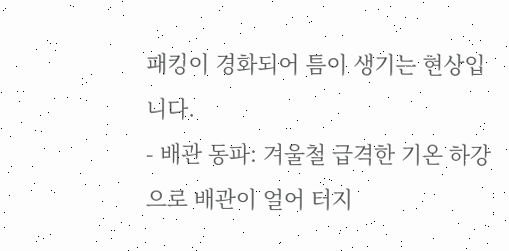패킹이 경화되어 틈이 생기는 현상입니다.
- 배관 동파: 겨울철 급격한 기온 하강으로 배관이 얼어 터지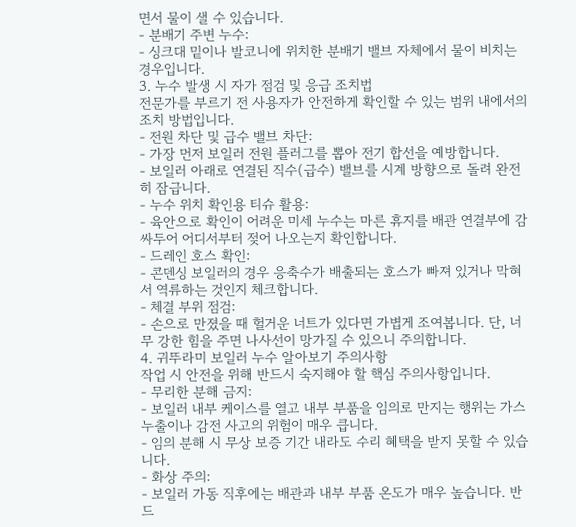면서 물이 샐 수 있습니다.
- 분배기 주변 누수:
- 싱크대 밑이나 발코니에 위치한 분배기 밸브 자체에서 물이 비치는 경우입니다.
3. 누수 발생 시 자가 점검 및 응급 조치법
전문가를 부르기 전 사용자가 안전하게 확인할 수 있는 범위 내에서의 조치 방법입니다.
- 전원 차단 및 급수 밸브 차단:
- 가장 먼저 보일러 전원 플러그를 뽑아 전기 합선을 예방합니다.
- 보일러 아래로 연결된 직수(급수) 밸브를 시계 방향으로 돌려 완전히 잠급니다.
- 누수 위치 확인용 티슈 활용:
- 육안으로 확인이 어려운 미세 누수는 마른 휴지를 배관 연결부에 감싸두어 어디서부터 젖어 나오는지 확인합니다.
- 드레인 호스 확인:
- 콘덴싱 보일러의 경우 응축수가 배출되는 호스가 빠져 있거나 막혀서 역류하는 것인지 체크합니다.
- 체결 부위 점검:
- 손으로 만졌을 때 헐거운 너트가 있다면 가볍게 조여봅니다. 단, 너무 강한 힘을 주면 나사선이 망가질 수 있으니 주의합니다.
4. 귀뚜라미 보일러 누수 알아보기 주의사항
작업 시 안전을 위해 반드시 숙지해야 할 핵심 주의사항입니다.
- 무리한 분해 금지:
- 보일러 내부 케이스를 열고 내부 부품을 임의로 만지는 행위는 가스 누출이나 감전 사고의 위험이 매우 큽니다.
- 임의 분해 시 무상 보증 기간 내라도 수리 혜택을 받지 못할 수 있습니다.
- 화상 주의:
- 보일러 가동 직후에는 배관과 내부 부품 온도가 매우 높습니다. 반드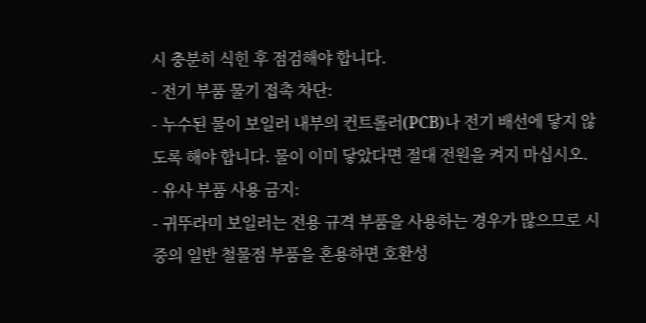시 충분히 식힌 후 점검해야 합니다.
- 전기 부품 물기 접촉 차단:
- 누수된 물이 보일러 내부의 컨트롤러(PCB)나 전기 배선에 닿지 않도록 해야 합니다. 물이 이미 닿았다면 절대 전원을 켜지 마십시오.
- 유사 부품 사용 금지:
- 귀뚜라미 보일러는 전용 규격 부품을 사용하는 경우가 많으므로 시중의 일반 철물점 부품을 혼용하면 호환성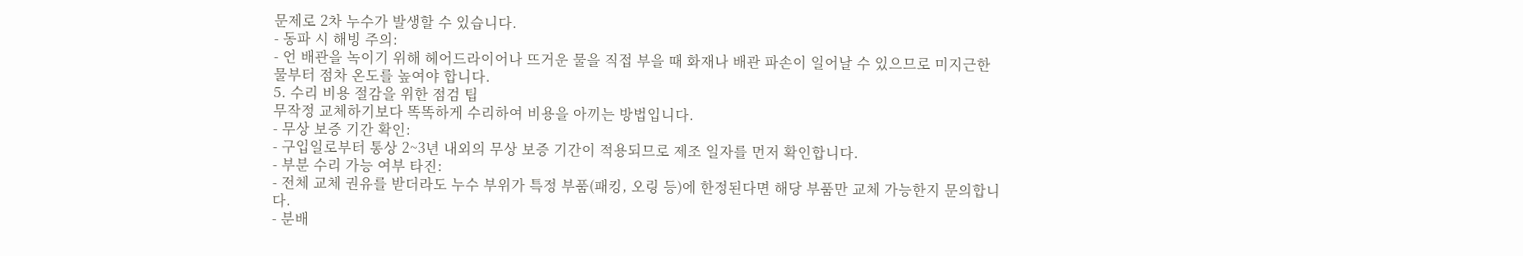문제로 2차 누수가 발생할 수 있습니다.
- 동파 시 해빙 주의:
- 언 배관을 녹이기 위해 헤어드라이어나 뜨거운 물을 직접 부을 때 화재나 배관 파손이 일어날 수 있으므로 미지근한 물부터 점차 온도를 높여야 합니다.
5. 수리 비용 절감을 위한 점검 팁
무작정 교체하기보다 똑똑하게 수리하여 비용을 아끼는 방법입니다.
- 무상 보증 기간 확인:
- 구입일로부터 통상 2~3년 내외의 무상 보증 기간이 적용되므로 제조 일자를 먼저 확인합니다.
- 부분 수리 가능 여부 타진:
- 전체 교체 권유를 받더라도 누수 부위가 특정 부품(패킹, 오링 등)에 한정된다면 해당 부품만 교체 가능한지 문의합니다.
- 분배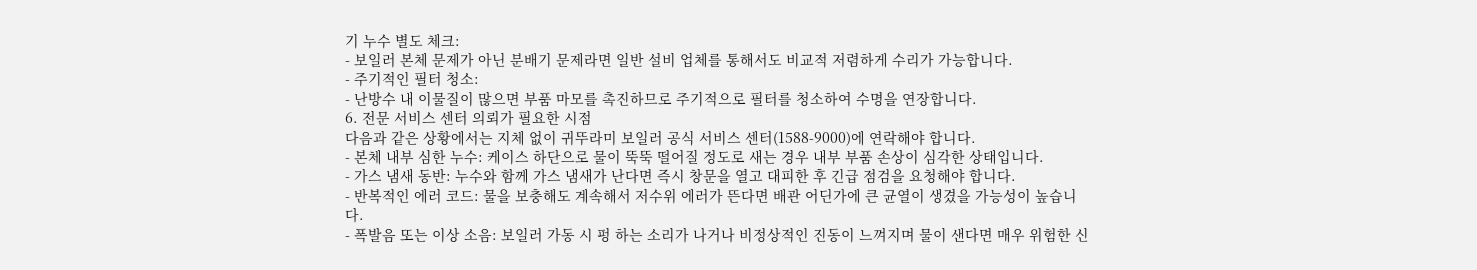기 누수 별도 체크:
- 보일러 본체 문제가 아닌 분배기 문제라면 일반 설비 업체를 통해서도 비교적 저렴하게 수리가 가능합니다.
- 주기적인 필터 청소:
- 난방수 내 이물질이 많으면 부품 마모를 촉진하므로 주기적으로 필터를 청소하여 수명을 연장합니다.
6. 전문 서비스 센터 의뢰가 필요한 시점
다음과 같은 상황에서는 지체 없이 귀뚜라미 보일러 공식 서비스 센터(1588-9000)에 연락해야 합니다.
- 본체 내부 심한 누수: 케이스 하단으로 물이 뚝뚝 떨어질 정도로 새는 경우 내부 부품 손상이 심각한 상태입니다.
- 가스 냄새 동반: 누수와 함께 가스 냄새가 난다면 즉시 창문을 열고 대피한 후 긴급 점검을 요청해야 합니다.
- 반복적인 에러 코드: 물을 보충해도 계속해서 저수위 에러가 뜬다면 배관 어딘가에 큰 균열이 생겼을 가능성이 높습니다.
- 폭발음 또는 이상 소음: 보일러 가동 시 펑 하는 소리가 나거나 비정상적인 진동이 느껴지며 물이 샌다면 매우 위험한 신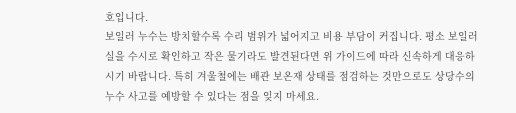호입니다.
보일러 누수는 방치할수록 수리 범위가 넓어지고 비용 부담이 커집니다. 평소 보일러실을 수시로 확인하고 작은 물기라도 발견된다면 위 가이드에 따라 신속하게 대응하시기 바랍니다. 특히 겨울철에는 배관 보온재 상태를 점검하는 것만으로도 상당수의 누수 사고를 예방할 수 있다는 점을 잊지 마세요.